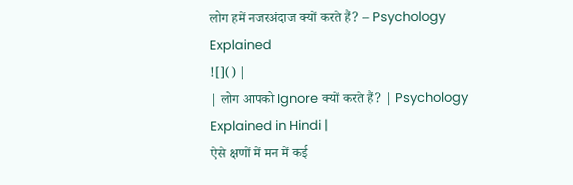लोग हमें नजरअंदाज क्यों करते हैं? – Psychology Explained
![]() |
| लोग आपको Ignore क्यों करते हैं? | Psychology Explained in Hindi |
ऐसे क्षणों में मन में कई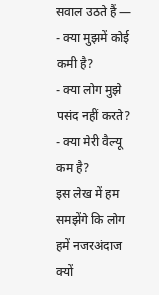सवाल उठते हैं —
- क्या मुझमें कोई कमी है?
- क्या लोग मुझे पसंद नहीं करते?
- क्या मेरी वैल्यू कम है?
इस लेख में हम समझेंगे कि लोग हमें नजरअंदाज क्यों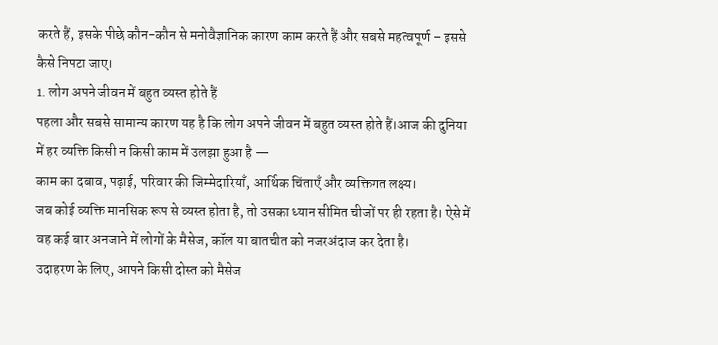करते हैं, इसके पीछे कौन-कौन से मनोवैज्ञानिक कारण काम करते हैं और सबसे महत्वपूर्ण – इससे कैसे निपटा जाए।
1. लोग अपने जीवन में बहुत व्यस्त होते हैं
पहला और सबसे सामान्य कारण यह है कि लोग अपने जीवन में बहुत व्यस्त होते हैं।आज की दुनिया में हर व्यक्ति किसी न किसी काम में उलझा हुआ है —
काम का दबाव, पढ़ाई, परिवार की जिम्मेदारियाँ, आर्थिक चिंताएँ और व्यक्तिगत लक्ष्य।
जब कोई व्यक्ति मानसिक रूप से व्यस्त होता है, तो उसका ध्यान सीमित चीजों पर ही रहता है। ऐसे में वह कई बार अनजाने में लोगों के मैसेज, कॉल या बातचीत को नजरअंदाज कर देता है।
उदाहरण के लिए, आपने किसी दोस्त को मैसेज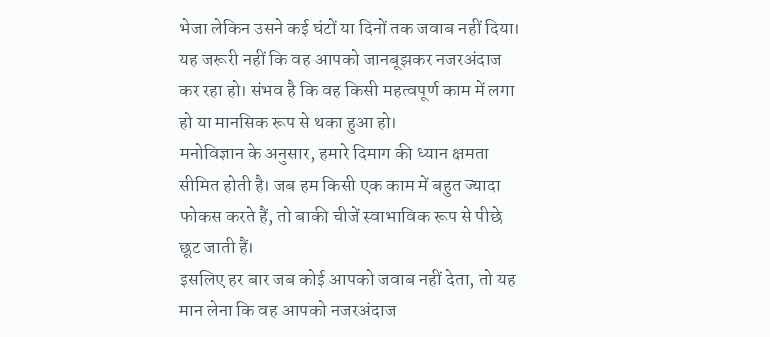भेजा लेकिन उसने कई घंटों या दिनों तक जवाब नहीं दिया। यह जरूरी नहीं कि वह आपको जानबूझकर नजरअंदाज कर रहा हो। संभव है कि वह किसी महत्वपूर्ण काम में लगा हो या मानसिक रूप से थका हुआ हो।
मनोविज्ञान के अनुसार, हमारे दिमाग की ध्यान क्षमता सीमित होती है। जब हम किसी एक काम में बहुत ज्यादा फोकस करते हैं, तो बाकी चीजें स्वाभाविक रूप से पीछे छूट जाती हैं।
इसलिए हर बार जब कोई आपको जवाब नहीं देता, तो यह मान लेना कि वह आपको नजरअंदाज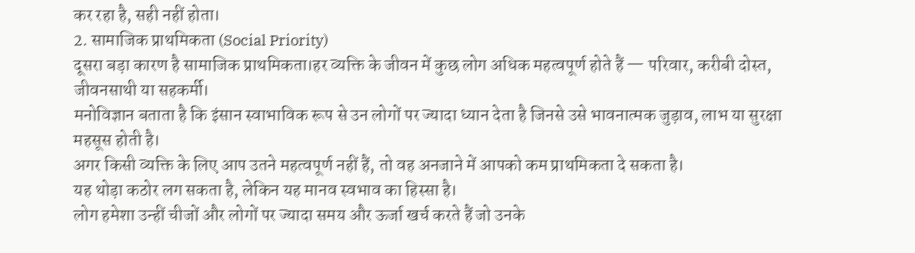कर रहा है, सही नहीं होता।
2. सामाजिक प्राथमिकता (Social Priority)
दूसरा बड़ा कारण है सामाजिक प्राथमिकता।हर व्यक्ति के जीवन में कुछ लोग अधिक महत्वपूर्ण होते हैं — परिवार, करीबी दोस्त, जीवनसाथी या सहकर्मी।
मनोविज्ञान बताता है कि इंसान स्वाभाविक रूप से उन लोगों पर ज्यादा ध्यान देता है जिनसे उसे भावनात्मक जुड़ाव, लाभ या सुरक्षा महसूस होती है।
अगर किसी व्यक्ति के लिए आप उतने महत्वपूर्ण नहीं हैं, तो वह अनजाने में आपको कम प्राथमिकता दे सकता है।
यह थोड़ा कठोर लग सकता है, लेकिन यह मानव स्वभाव का हिस्सा है।
लोग हमेशा उन्हीं चीजों और लोगों पर ज्यादा समय और ऊर्जा खर्च करते हैं जो उनके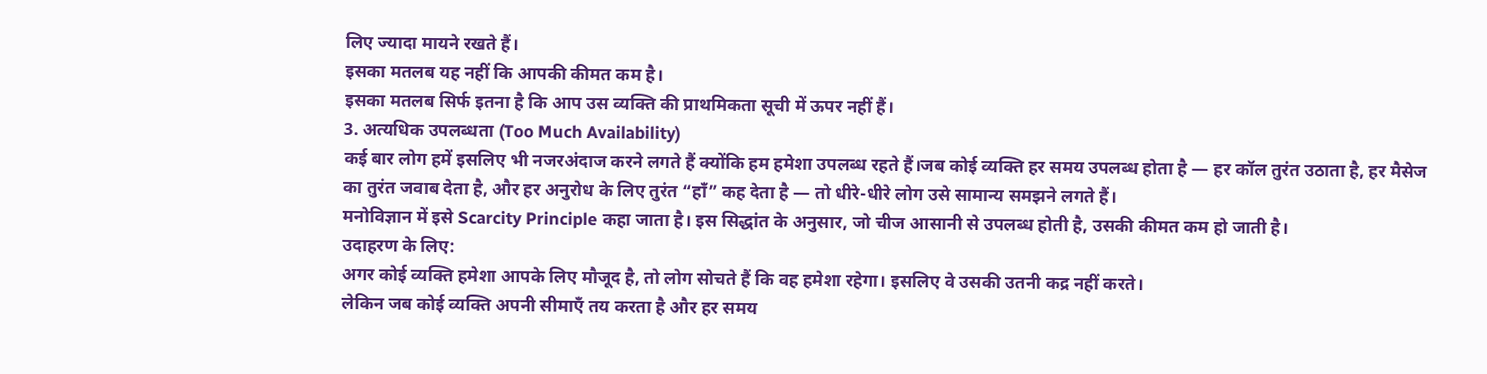लिए ज्यादा मायने रखते हैं।
इसका मतलब यह नहीं कि आपकी कीमत कम है।
इसका मतलब सिर्फ इतना है कि आप उस व्यक्ति की प्राथमिकता सूची में ऊपर नहीं हैं।
3. अत्यधिक उपलब्धता (Too Much Availability)
कई बार लोग हमें इसलिए भी नजरअंदाज करने लगते हैं क्योंकि हम हमेशा उपलब्ध रहते हैं।जब कोई व्यक्ति हर समय उपलब्ध होता है — हर कॉल तुरंत उठाता है, हर मैसेज का तुरंत जवाब देता है, और हर अनुरोध के लिए तुरंत “हाँ” कह देता है — तो धीरे-धीरे लोग उसे सामान्य समझने लगते हैं।
मनोविज्ञान में इसे Scarcity Principle कहा जाता है। इस सिद्धांत के अनुसार, जो चीज आसानी से उपलब्ध होती है, उसकी कीमत कम हो जाती है।
उदाहरण के लिए:
अगर कोई व्यक्ति हमेशा आपके लिए मौजूद है, तो लोग सोचते हैं कि वह हमेशा रहेगा। इसलिए वे उसकी उतनी कद्र नहीं करते।
लेकिन जब कोई व्यक्ति अपनी सीमाएँ तय करता है और हर समय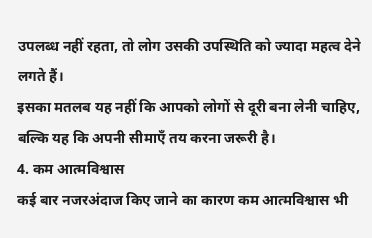उपलब्ध नहीं रहता, तो लोग उसकी उपस्थिति को ज्यादा महत्व देने लगते हैं।
इसका मतलब यह नहीं कि आपको लोगों से दूरी बना लेनी चाहिए, बल्कि यह कि अपनी सीमाएँ तय करना जरूरी है।
4. कम आत्मविश्वास
कई बार नजरअंदाज किए जाने का कारण कम आत्मविश्वास भी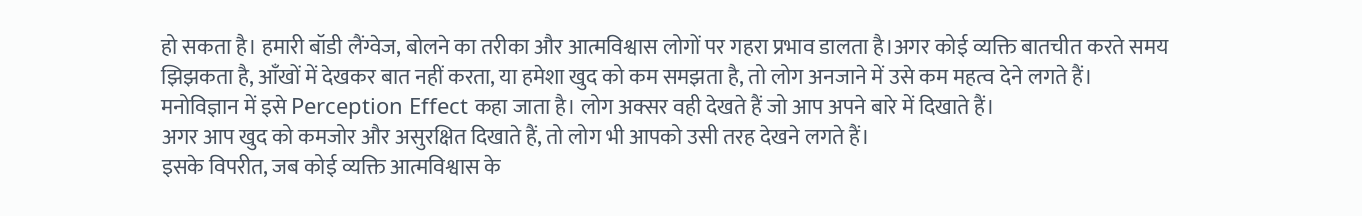हो सकता है। हमारी बॉडी लैंग्वेज, बोलने का तरीका और आत्मविश्वास लोगों पर गहरा प्रभाव डालता है।अगर कोई व्यक्ति बातचीत करते समय झिझकता है, आँखों में देखकर बात नहीं करता, या हमेशा खुद को कम समझता है, तो लोग अनजाने में उसे कम महत्व देने लगते हैं।
मनोविज्ञान में इसे Perception Effect कहा जाता है। लोग अक्सर वही देखते हैं जो आप अपने बारे में दिखाते हैं।
अगर आप खुद को कमजोर और असुरक्षित दिखाते हैं, तो लोग भी आपको उसी तरह देखने लगते हैं।
इसके विपरीत, जब कोई व्यक्ति आत्मविश्वास के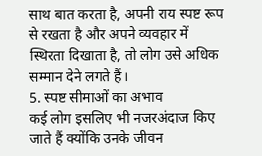साथ बात करता है, अपनी राय स्पष्ट रूप से रखता है और अपने व्यवहार में स्थिरता दिखाता है, तो लोग उसे अधिक सम्मान देने लगते हैं।
5. स्पष्ट सीमाओं का अभाव
कई लोग इसलिए भी नजरअंदाज किए जाते हैं क्योंकि उनके जीवन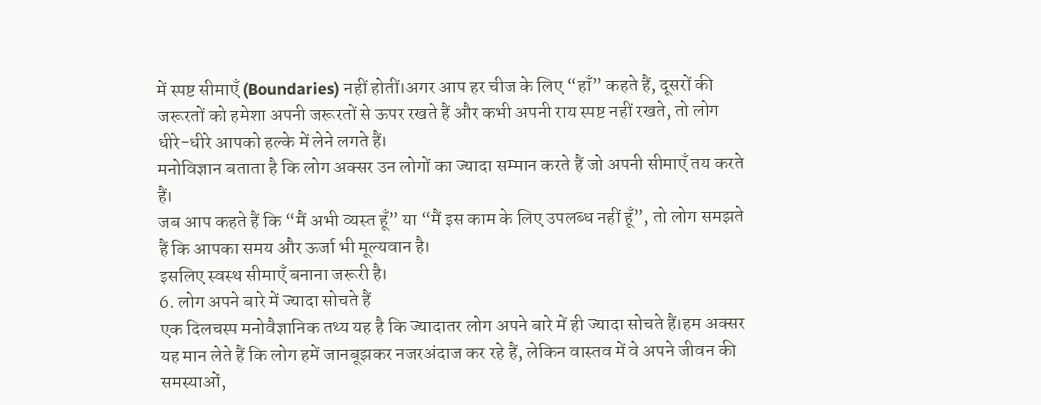में स्पष्ट सीमाएँ (Boundaries) नहीं होतीं।अगर आप हर चीज के लिए “हाँ” कहते हैं, दूसरों की जरूरतों को हमेशा अपनी जरूरतों से ऊपर रखते हैं और कभी अपनी राय स्पष्ट नहीं रखते, तो लोग धीरे-धीरे आपको हल्के में लेने लगते हैं।
मनोविज्ञान बताता है कि लोग अक्सर उन लोगों का ज्यादा सम्मान करते हैं जो अपनी सीमाएँ तय करते हैं।
जब आप कहते हैं कि “मैं अभी व्यस्त हूँ” या “मैं इस काम के लिए उपलब्ध नहीं हूँ”, तो लोग समझते हैं कि आपका समय और ऊर्जा भी मूल्यवान है।
इसलिए स्वस्थ सीमाएँ बनाना जरूरी है।
6. लोग अपने बारे में ज्यादा सोचते हैं
एक दिलचस्प मनोवैज्ञानिक तथ्य यह है कि ज्यादातर लोग अपने बारे में ही ज्यादा सोचते हैं।हम अक्सर यह मान लेते हैं कि लोग हमें जानबूझकर नजरअंदाज कर रहे हैं, लेकिन वास्तव में वे अपने जीवन की समस्याओं,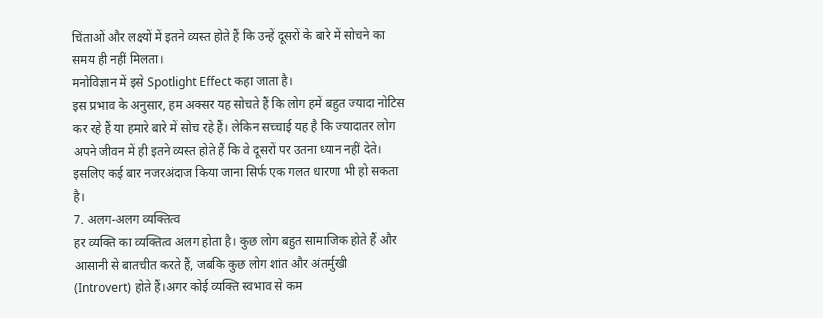चिंताओं और लक्ष्यों में इतने व्यस्त होते हैं कि उन्हें दूसरों के बारे में सोचने का समय ही नहीं मिलता।
मनोविज्ञान में इसे Spotlight Effect कहा जाता है।
इस प्रभाव के अनुसार, हम अक्सर यह सोचते हैं कि लोग हमें बहुत ज्यादा नोटिस कर रहे हैं या हमारे बारे में सोच रहे हैं। लेकिन सच्चाई यह है कि ज्यादातर लोग अपने जीवन में ही इतने व्यस्त होते हैं कि वे दूसरों पर उतना ध्यान नहीं देते।
इसलिए कई बार नजरअंदाज किया जाना सिर्फ एक गलत धारणा भी हो सकता है।
7. अलग-अलग व्यक्तित्व
हर व्यक्ति का व्यक्तित्व अलग होता है। कुछ लोग बहुत सामाजिक होते हैं और आसानी से बातचीत करते हैं, जबकि कुछ लोग शांत और अंतर्मुखी (Introvert) होते हैं।अगर कोई व्यक्ति स्वभाव से कम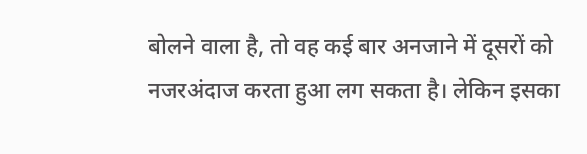बोलने वाला है, तो वह कई बार अनजाने में दूसरों को नजरअंदाज करता हुआ लग सकता है। लेकिन इसका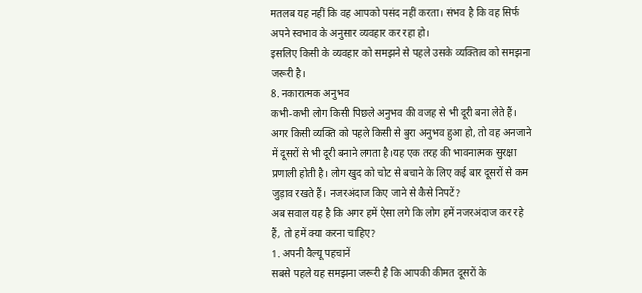मतलब यह नहीं कि वह आपको पसंद नहीं करता। संभव है कि वह सिर्फ अपने स्वभाव के अनुसार व्यवहार कर रहा हो।
इसलिए किसी के व्यवहार को समझने से पहले उसके व्यक्तित्व को समझना जरूरी है।
8. नकारात्मक अनुभव
कभी-कभी लोग किसी पिछले अनुभव की वजह से भी दूरी बना लेते हैं। अगर किसी व्यक्ति को पहले किसी से बुरा अनुभव हुआ हो, तो वह अनजाने में दूसरों से भी दूरी बनाने लगता है।यह एक तरह की भावनात्मक सुरक्षा प्रणाली होती है। लोग खुद को चोट से बचाने के लिए कई बार दूसरों से कम जुड़ाव रखते हैं। नजरअंदाज किए जाने से कैसे निपटें?
अब सवाल यह है कि अगर हमें ऐसा लगे कि लोग हमें नजरअंदाज कर रहे हैं, तो हमें क्या करना चाहिए?
1. अपनी वैल्यू पहचानें
सबसे पहले यह समझना जरूरी है कि आपकी कीमत दूसरों के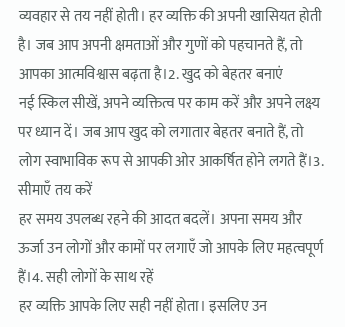व्यवहार से तय नहीं होती। हर व्यक्ति की अपनी खासियत होती है। जब आप अपनी क्षमताओं और गुणों को पहचानते हैं, तो आपका आत्मविश्वास बढ़ता है।2. खुद को बेहतर बनाएं
नई स्किल सीखें, अपने व्यक्तित्व पर काम करें और अपने लक्ष्य पर ध्यान दें। जब आप खुद को लगातार बेहतर बनाते हैं, तो लोग स्वाभाविक रूप से आपकी ओर आकर्षित होने लगते हैं।3. सीमाएँ तय करें
हर समय उपलब्ध रहने की आदत बदलें। अपना समय और ऊर्जा उन लोगों और कामों पर लगाएँ जो आपके लिए महत्वपूर्ण हैं।4. सही लोगों के साथ रहें
हर व्यक्ति आपके लिए सही नहीं होता। इसलिए उन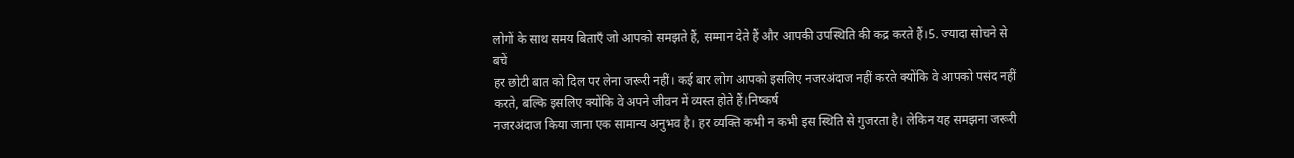लोगों के साथ समय बिताएँ जो आपको समझते हैं, सम्मान देते हैं और आपकी उपस्थिति की कद्र करते हैं।5. ज्यादा सोचने से बचें
हर छोटी बात को दिल पर लेना जरूरी नहीं। कई बार लोग आपको इसलिए नजरअंदाज नहीं करते क्योंकि वे आपको पसंद नहीं करते, बल्कि इसलिए क्योंकि वे अपने जीवन में व्यस्त होते हैं।निष्कर्ष
नजरअंदाज किया जाना एक सामान्य अनुभव है। हर व्यक्ति कभी न कभी इस स्थिति से गुजरता है। लेकिन यह समझना जरूरी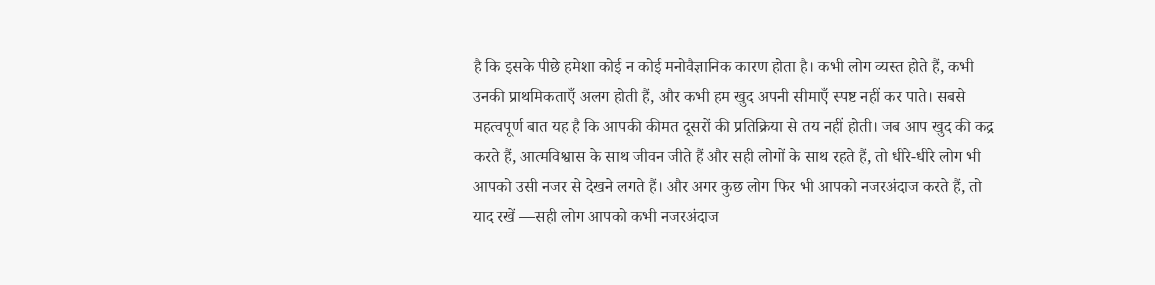है कि इसके पीछे हमेशा कोई न कोई मनोवैज्ञानिक कारण होता है। कभी लोग व्यस्त होते हैं, कभी उनकी प्राथमिकताएँ अलग होती हैं, और कभी हम खुद अपनी सीमाएँ स्पष्ट नहीं कर पाते। सबसे महत्वपूर्ण बात यह है कि आपकी कीमत दूसरों की प्रतिक्रिया से तय नहीं होती। जब आप खुद की कद्र करते हैं, आत्मविश्वास के साथ जीवन जीते हैं और सही लोगों के साथ रहते हैं, तो धीरे-धीरे लोग भी आपको उसी नजर से देखने लगते हैं। और अगर कुछ लोग फिर भी आपको नजरअंदाज करते हैं, तो याद रखें —सही लोग आपको कभी नजरअंदाज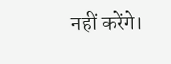नहीं करेंगे।